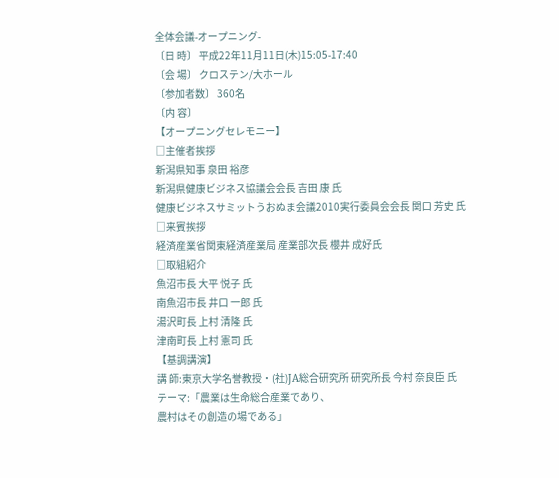全体会議-オープニング-
〔日 時〕 平成22年11月11日(木)15:05-17:40
〔会 場〕 クロステン/大ホール
〔参加者数〕 360名
〔内 容〕
【オープニングセレモニー】
□主催者挨拶
新潟県知事 泉田 裕彦
新潟県健康ビジネス協議会会長 吉田 康 氏
健康ビジネスサミットうおぬま会議2010実行委員会会長 関口 芳史 氏
□来賓挨拶
経済産業省関東経済産業局 産業部次長 櫻井 成好氏
□取組紹介
魚沼市長 大平 悦子 氏
南魚沼市長 井口 一郎 氏
湯沢町長 上村 清隆 氏
津南町長 上村 憲司 氏
【基調講演】
講 師:東京大学名誉教授・(社)JA総合研究所 研究所長 今村 奈良臣 氏
テーマ:「農業は生命総合産業であり、
農村はその創造の場である」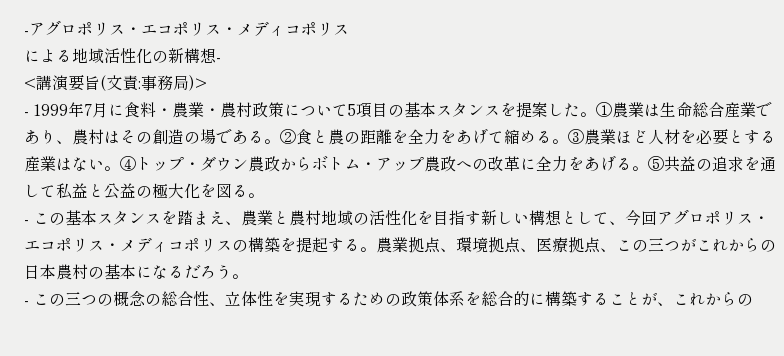-アグロポリス・エコポリス・メディコポリス
による地域活性化の新構想-
<講演要旨(文責:事務局)>
- 1999年7月に食料・農業・農村政策について5項目の基本スタンスを提案した。①農業は生命総合産業であり、農村はその創造の場である。②食と農の距離を全力をあげて縮める。③農業ほど人材を必要とする産業はない。④トップ・ダウン農政からボトム・アップ農政への改革に全力をあげる。⑤共益の追求を通して私益と公益の極大化を図る。
- この基本スタンスを踏まえ、農業と農村地域の活性化を目指す新しい構想として、今回アグロポリス・エコポリス・メディコポリスの構築を提起する。農業拠点、環境拠点、医療拠点、この三つがこれからの日本農村の基本になるだろう。
- この三つの概念の総合性、立体性を実現するための政策体系を総合的に構築することが、これからの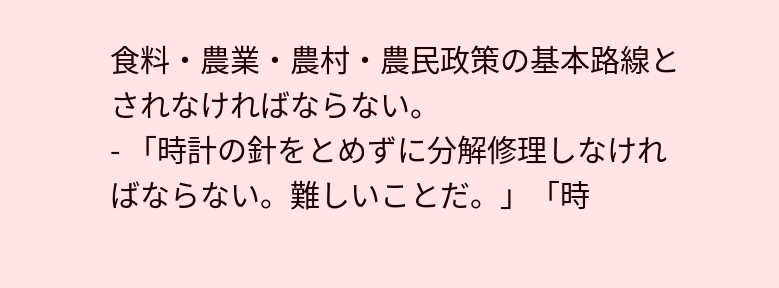食料・農業・農村・農民政策の基本路線とされなければならない。
- 「時計の針をとめずに分解修理しなければならない。難しいことだ。」「時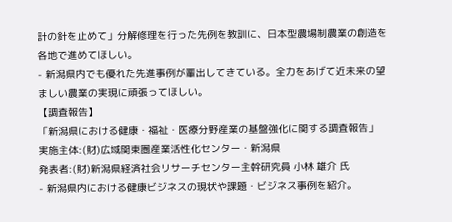計の針を止めて」分解修理を行った先例を教訓に、日本型農場制農業の創造を各地で進めてほしい。
- 新潟県内でも優れた先進事例が輩出してきている。全力をあげて近未来の望ましい農業の実現に頑張ってほしい。
【調査報告】
「新潟県における健康・福祉・医療分野産業の基盤強化に関する調査報告」
実施主体:(財)広域関東圏産業活性化センター・新潟県
発表者:(財)新潟県経済社会リサーチセンター主幹研究員 小林 雄介 氏
- 新潟県内における健康ビジネスの現状や課題・ビジネス事例を紹介。